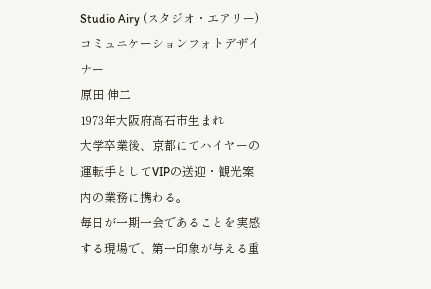Studio Airy (スタジオ・エアリー)
コミュニケーションフォトデザイナー
原田 伸二
1973年大阪府高石市生まれ
大学卒業後、京都にてハイヤーの運転手としてVIPの送迎・観光案内の業務に携わる。
毎日が一期一会であることを実感する現場で、第一印象が与える重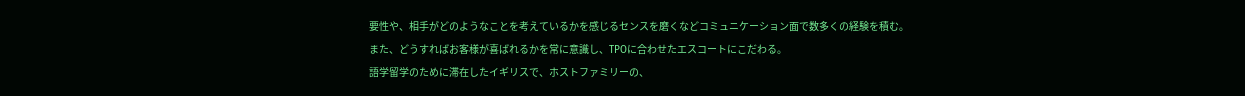要性や、相手がどのようなことを考えているかを感じるセンスを磨くなどコミュニケーション面で数多くの経験を積む。
また、どうすればお客様が喜ばれるかを常に意識し、TPOに合わせたエスコートにこだわる。
語学留学のために滞在したイギリスで、ホストファミリーの、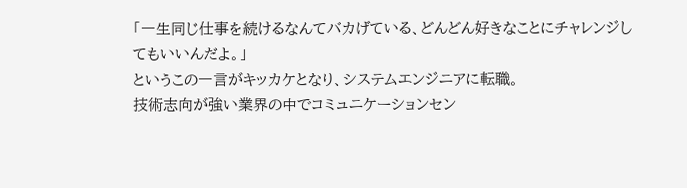「一生同じ仕事を続けるなんてバカげている、どんどん好きなことにチャレンジしてもいいんだよ。」
というこの一言がキッカケとなり、システムエンジニアに転職。
技術志向が強い業界の中でコミュニケーションセン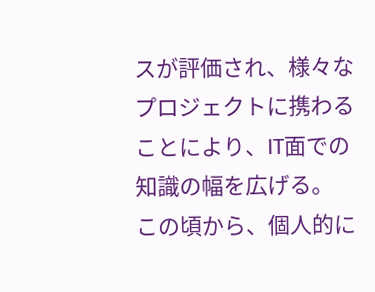スが評価され、様々なプロジェクトに携わることにより、IT面での知識の幅を広げる。
この頃から、個人的に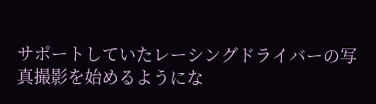サポートしていたレーシングドライバーの写真撮影を始めるようにな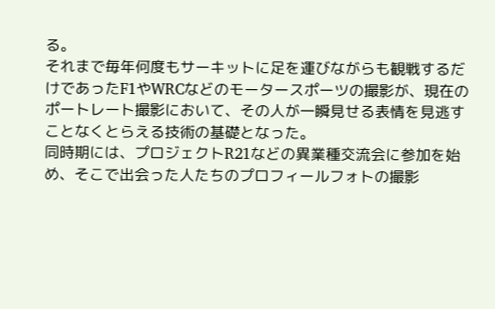る。
それまで毎年何度もサーキットに足を運びながらも観戦するだけであったF1やWRCなどのモータースポーツの撮影が、現在のポートレート撮影において、その人が一瞬見せる表情を見逃すことなくとらえる技術の基礎となった。
同時期には、プロジェクトR21などの異業種交流会に参加を始め、そこで出会った人たちのプロフィールフォトの撮影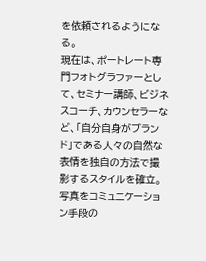を依頼されるようになる。
現在は、ポートレート専門フォトグラファーとして、セミナー講師、ビジネスコーチ、カウンセラーなど、「自分自身がブランド」である人々の自然な表情を独自の方法で撮影するスタイルを確立。
写真をコミュニケーション手段の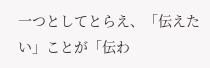一つとしてとらえ、「伝えたい」ことが「伝わ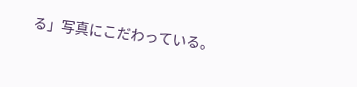る」写真にこだわっている。